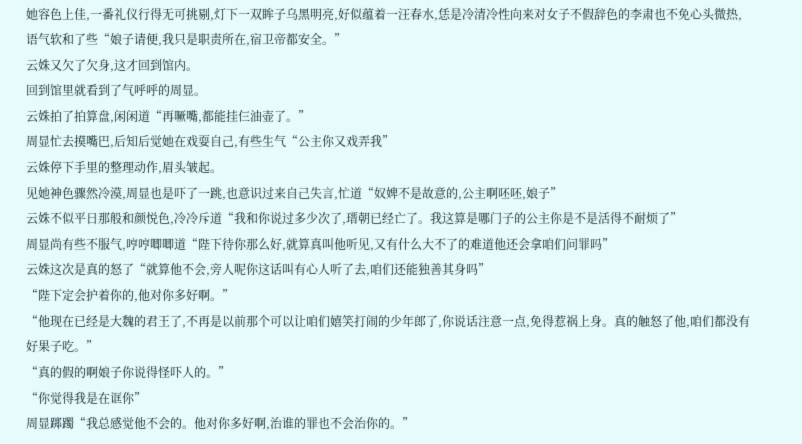她容色上佳,一番礼仪行得无可挑剔,灯下一双眸子乌黑明亮,好似蕴着一汪春水,恁是冷清冷性向来对女子不假辞色的李肃也不免心头微热,语气软和了些“娘子请便,我只是职责所在,宿卫帝都安全。”
云姝又欠了欠身,这才回到馆内。
回到馆里就看到了气呼呼的周显。
云姝拍了拍算盘,闲闲道“再噘嘴,都能挂仨油壶了。”
周显忙去摸嘴巴,后知后觉她在戏耍自己,有些生气“公主你又戏弄我”
云姝停下手里的整理动作,眉头皱起。
见她神色骤然冷漠,周显也是吓了一跳,也意识过来自己失言,忙道“奴婢不是故意的,公主啊呸呸,娘子”
云姝不似平日那般和颜悦色,冷冷斥道“我和你说过多少次了,瑨朝已经亡了。我这算是哪门子的公主你是不是活得不耐烦了”
周显尚有些不服气,哼哼唧唧道“陛下待你那么好,就算真叫他听见,又有什么大不了的难道他还会拿咱们问罪吗”
云姝这次是真的怒了“就算他不会,旁人呢你这话叫有心人听了去,咱们还能独善其身吗”
“陛下定会护着你的,他对你多好啊。”
“他现在已经是大魏的君王了,不再是以前那个可以让咱们嬉笑打闹的少年郎了,你说话注意一点,免得惹祸上身。真的触怒了他,咱们都没有好果子吃。”
“真的假的啊娘子你说得怪吓人的。”
“你觉得我是在诓你”
周显踯躅“我总感觉他不会的。他对你多好啊,治谁的罪也不会治你的。”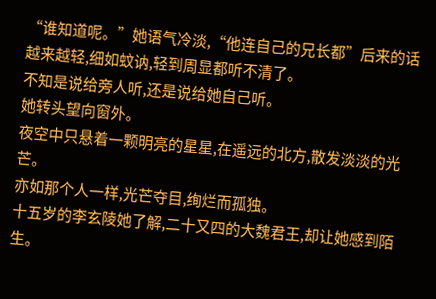“谁知道呢。”她语气冷淡,“他连自己的兄长都”后来的话越来越轻,细如蚊讷,轻到周显都听不清了。
不知是说给旁人听,还是说给她自己听。
她转头望向窗外。
夜空中只悬着一颗明亮的星星,在遥远的北方,散发淡淡的光芒。
亦如那个人一样,光芒夺目,绚烂而孤独。
十五岁的李玄陵她了解,二十又四的大魏君王,却让她感到陌生。